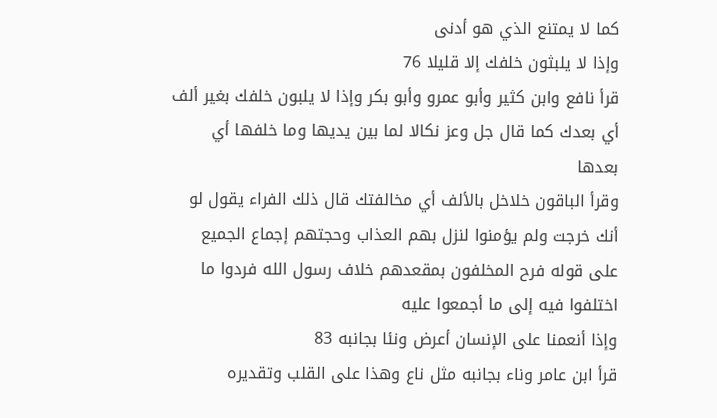كما لا يمتنع الذي هو أدنى
وإذا لا يلبثون خلفك إلا قليلا 76
قرأ نافع وابن كثير وأبو عمرو وأبو بكر وإذا لا يلبون خلفك بغير ألف أي بعدك كما قال جل وعز نكالا لما بين يديها وما خلفها أي بعدها
وقرأ الباقون خلاخل بالألف أي مخالفتك قال ذلك الفراء يقول لو أنك خرجت ولم يؤمنوا لنزل بهم العذاب وحجتهم إجماع الجميع على قوله فرح المخلفون بمقعدهم خلاف رسول الله فردوا ما اختلفوا فيه إلى ما أجمعوا عليه
وإذا أنعمنا على الإنسان أعرض ونئا بجانبه 83
قرأ ابن عامر وناء بجانبه مثل ناع وهذا على القلب وتقديره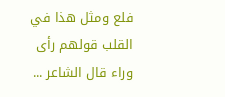فلع ومثل هذا في القلب قولهم رأى وراء قال الشاعر ...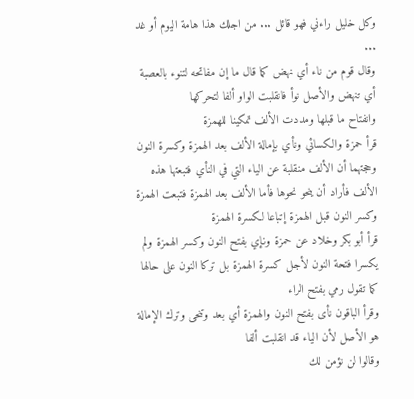وكل خليل راءني فهو قائل ... من اجلك هذا هامة اليوم أو غد ...
وقال قوم من ناء أي نهض كما قال ما إن مفاتحه لتنوء بالعصبة أي تنهض والأصل نوأ فانقلبت الواو ألفا لتحركها
وانفتاح ما قبلها ومددت الألف تمكينا للهمزة
قرأ حمزة والكسائي ونأي بإمالة الألف بعد الهمزة وكسرة النون وحجتهما أن الألف منقلبة عن الياء التي في النأي فتبعتها هذه الألف فأراد أن ينحو نحوها فأما الألف بعد الهمزة فتبعت الهمزة وكسر النون قبل الهمزة إتباعا لكسرة الهمزة
قرأ أبو بكر وخلاد عن حمزة ونإي بفتح النون وكسر الهمزة ولم يكسرا فتحة النون لأجل كسرة الهمزة بل تركا النون على حالها كما تقول رمي بفتح الراء
وقرأ الباقون نأى بفتح النون والهمزة أي بعد وتنحى وترك الإمالة هو الأصل لأن الياء قد انقلبت ألفا
وقالوا لن نؤمن لك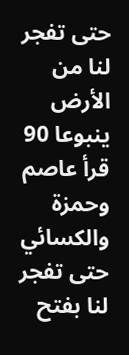حتى تفجر لنا من الأرض ينبوعا 90
قرأ عاصم وحمزة والكسائي حتى تفجر لنا بفتح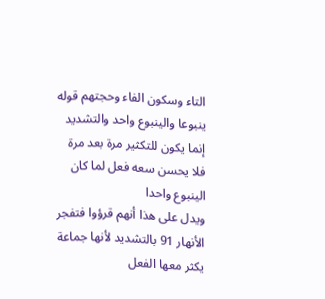التاء وسكون الفاء وحجتهم قوله ينبوعا والينبوع واحد والتشديد إنما يكون للتكثير مرة بعد مرة فلا يحسن سعه فعل لما كان الينبوع واحدا
ويدل على هذا أنهم قرؤوا فتفجر الأنهار 91 بالتشديد لأنها جماعة يكثر معها الفعل